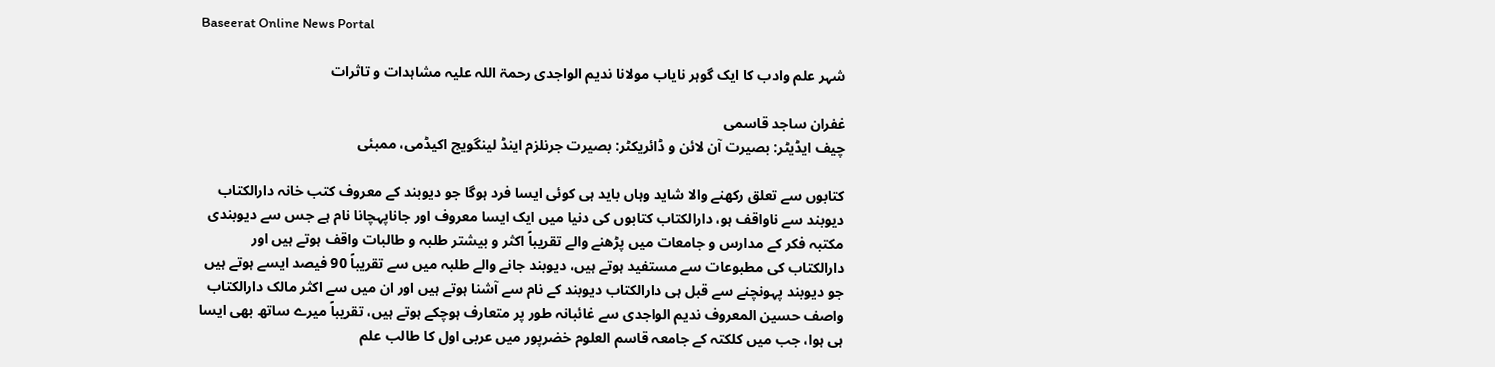Baseerat Online News Portal

شہر علم وادب کا ایک گوہر نایاب مولانا ندیم الواجدی رحمۃ اللہ علیہ مشاہدات و تاثرات

غفران ساجد قاسمی
چیف ایڈیٹر: بصیرت آن لائن و ڈائریکٹر: بصیرت جرنلزم اینڈ لینگویج اکیڈمی، ممبئی

کتابوں سے تعلق رکھنے والا شاید وہاں باید ہی کوئی ایسا فرد ہوگا جو دیوبند کے معروف کتب خانہ دارالکتاب دیوبند سے ناواقف ہو، دارالکتاب کتابوں کی دنیا میں ایک ایسا معروف اور جاناپہچانا نام ہے جس سے دیوبندی مکتبہ فکر کے مدارس و جامعات میں پڑھنے والے تقریباً اکثر و بیشتر طلبہ و طالبات واقف ہوتے ہیں اور دارالکتاب کی مطبوعات سے مستفید ہوتے ہیں، دیوبند جانے والے طلبہ میں سے تقریباً 90 فیصد ایسے ہوتے ہیں جو دیوبند پہونچنے سے قبل ہی دارالکتاب دیوبند کے نام سے آشنا ہوتے ہیں اور ان میں سے اکثر مالک دارالکتاب واصف حسین المعروف ندیم الواجدی سے غائبانہ طور پر متعارف ہوچکے ہوتے ہیں، تقریباً میرے ساتھ بھی ایسا ہی ہوا، جب میں کلکتہ کے جامعہ قاسم العلوم خضرپور میں عربی اول کا طالب علم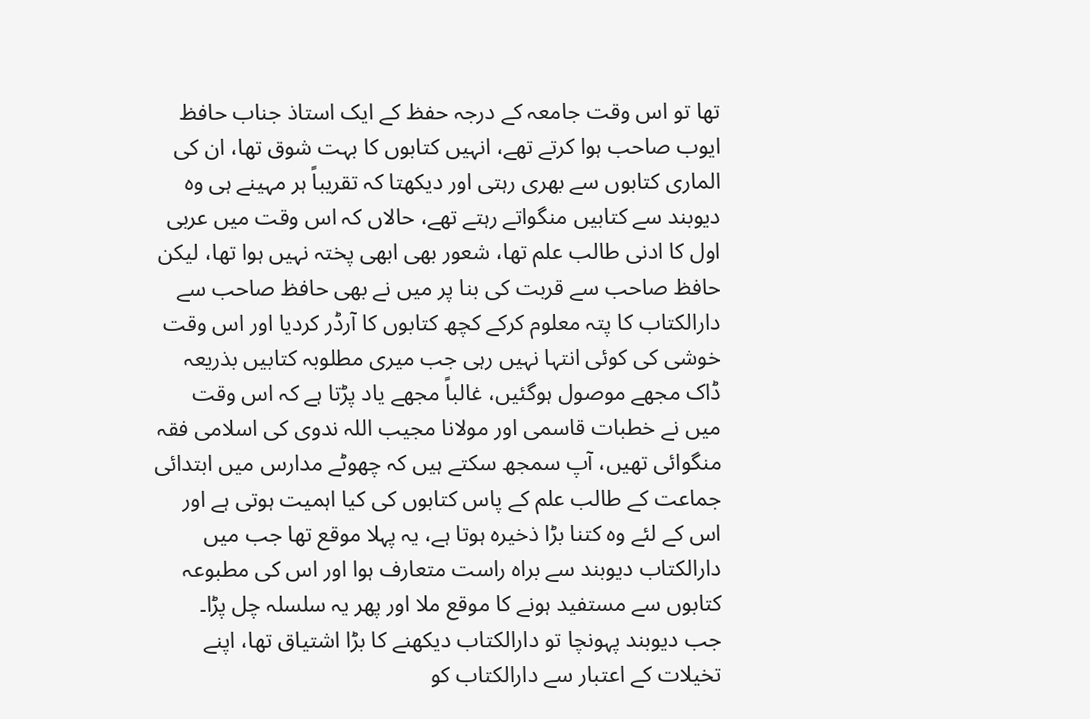تھا تو اس وقت جامعہ کے درجہ حفظ کے ایک استاذ جناب حافظ ایوب صاحب ہوا کرتے تھے، انہیں کتابوں کا بہت شوق تھا، ان کی الماری کتابوں سے بھری رہتی اور دیکھتا کہ تقریباً ہر مہینے ہی وہ دیوبند سے کتابیں منگواتے رہتے تھے، حالاں کہ اس وقت میں عربی اول کا ادنی طالب علم تھا، شعور بھی ابھی پختہ نہیں ہوا تھا، لیکن حافظ صاحب سے قربت کی بنا پر میں نے بھی حافظ صاحب سے دارالکتاب کا پتہ معلوم کرکے کچھ کتابوں کا آرڈر کردیا اور اس وقت خوشی کی کوئی انتہا نہیں رہی جب میری مطلوبہ کتابیں بذریعہ ڈاک مجھے موصول ہوگئیں، غالباً مجھے یاد پڑتا ہے کہ اس وقت میں نے خطبات قاسمی اور مولانا مجیب اللہ ندوی کی اسلامی فقہ منگوائی تھیں، آپ سمجھ سکتے ہیں کہ چھوٹے مدارس میں ابتدائی جماعت کے طالب علم کے پاس کتابوں کی کیا اہمیت ہوتی ہے اور اس کے لئے وہ کتنا بڑا ذخیرہ ہوتا ہے، یہ پہلا موقع تھا جب میں دارالکتاب دیوبند سے براہ راست متعارف ہوا اور اس کی مطبوعہ کتابوں سے مستفید ہونے کا موقع ملا اور پھر یہ سلسلہ چل پڑا۔
جب دیوبند پہونچا تو دارالکتاب دیکھنے کا بڑا اشتیاق تھا، اپنے تخیلات کے اعتبار سے دارالکتاب کو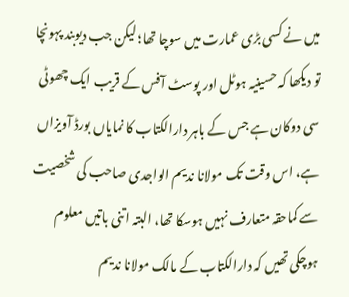میں نے کسی بڑی عمارت میں سوچا تھا؛ لیکن جب دیوبند پہونچا تو دیکھا کہ حسینیہ ہوٹل اور پوسٹ آفس کے قریب ایک چھوٹی سی دوکان ہے جس کے باہر دارالکتاب کا نمایاں بورڈ آویزاں ہے، اس وقت تک مولانا ندیم الواجدی صاحب کی شخصیت سے کماحقہ متعارف نہیں ہوسکا تھا، البتہ اتنی باتیں معلوم ہوچکی تھیں کہ دارالکتاب کے مالک مولانا ندیم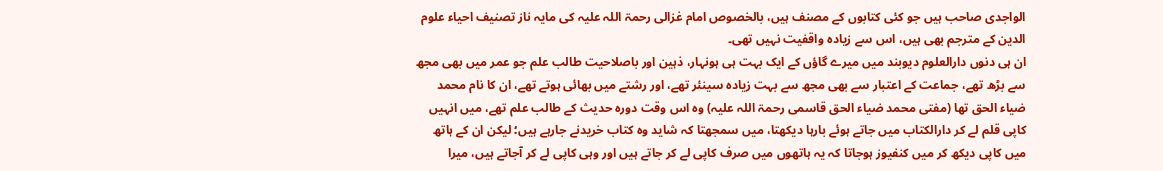الواجدی صاحب ہیں جو کئی کتابوں کے مصنف ہیں، بالخصوص امام غزالی رحمۃ اللہ علیہ کی مایہ ناز تصنیف احیاء علوم الدین کے مترجم بھی ہیں، اس سے زیادہ واقفیت نہیں تھی۔
ان ہی دنوں دارالعلوم دیوبند میں میرے گاؤں کے ایک بہت ہی ہونہار، ذہین اور باصلاحیت طالب علم جو عمر میں بھی مجھ سے بڑھ تھے، جماعت کے اعتبار سے بھی مجھ سے بہت زیادہ سینئر تھے، اور رشتے میں بھائی ہوتے تھے، ان کا نام محمد ضیاء الحق تھا (مفتی محمد ضیاء الحق قاسمی رحمۃ اللہ علیہ) وہ اس وقت دورہ حدیث کے طالب علم تھے، میں انہیں کاپی قلم لے کر دارالکتاب میں جاتے ہوئے بارہا دیکھتا، میں سمجھتا کہ شاید وہ کتاب خریدنے جارہے ہیں؛ لیکن ان کے ہاتھ میں کاپی دیکھ کر میں کنفیوز ہوجاتا کہ یہ ہاتھوں میں صرف کاپی لے کر جاتے ہیں اور وہی کاپی لے کر آجاتے ہیں، میرا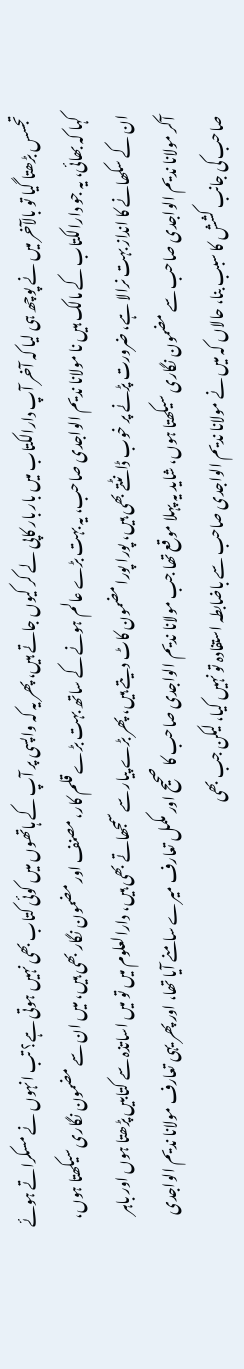تجسس بڑھتا گیا تو بالآخر میں نے پوچھ ہی لیا کہ آخر آپ دارالکتاب میں بار بار کاپی لے کر کیوں جاتے ہیں، پھر یہ کہ واپسی پر آپ کے ہاتھوں میں کوئی کتاب بھی نہیں ہوتی ہے؟ تب انہوں نے مسکراتے ہوئے کہا کہ بھائی، یہ جو دارالکتاب کے مالک ہیں نا مولانا ندیم الواجدی صاحب، یہ بہت بڑے عالم ہونے کے ساتھ بہت بڑے قلم کار، مصنف اور مضمون نگار بھی ہیں، میں ان سے مضمون نگاری سیکھتا ہوں، ان کے سکھانے کا انداز بہت نرالا ہے، ضرورت پڑنے پر خوب ڈانٹتے بھی ہیں، پورا پورا مضمون کاٹ دیتے ہیں، پھر بڑے پیار سے سمجھاتے بھی ہیں، دارالعلوم میں تو میں اساتذہ سے کتابیں پڑھتا ہوں اور باہر آکر مولانا ندیم الواجدی صاحب سے مضمون نگاری سیکھتا ہوں، شاید یہ پہلا موقع تھا جب مولانا ندیم الواجدی صاحب کا صحیح اور مکمل تعارف میرے سامنے آیا تھا، اور پھر یہی تعارف مولانا ندیم الواجدی صاحب کی جانب کشش کا سبب بنا، حالاں کہ میں نے مولانا ندیم الواجدی صاحب سے باضابطہ استفادہ تو نہیں کیا، لیکن جب بھی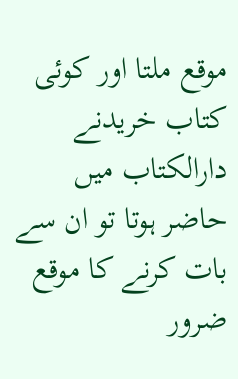موقع ملتا اور کوئی کتاب خریدنے دارالکتاب میں حاضر ہوتا تو ان سے بات کرنے کا موقع ضرور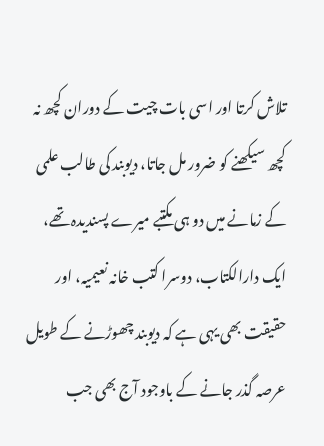تلاش کرتا اور اسی بات چیت کے دوران کچھ نہ کچھ سیکھنے کو ضرور مل جاتا، دیوبند کی طالب علمی کے زمانے میں دو ہی مکتبے میرے پسندیدہ تھے، ایک دارالکتاب، دوسرا کتب خانہ نعیمیہ، اور حقیقت بھی یہی ہے کہ دیوبند چھوڑنے کے طویل عرصہ گذر جانے کے باوجود آج بھی جب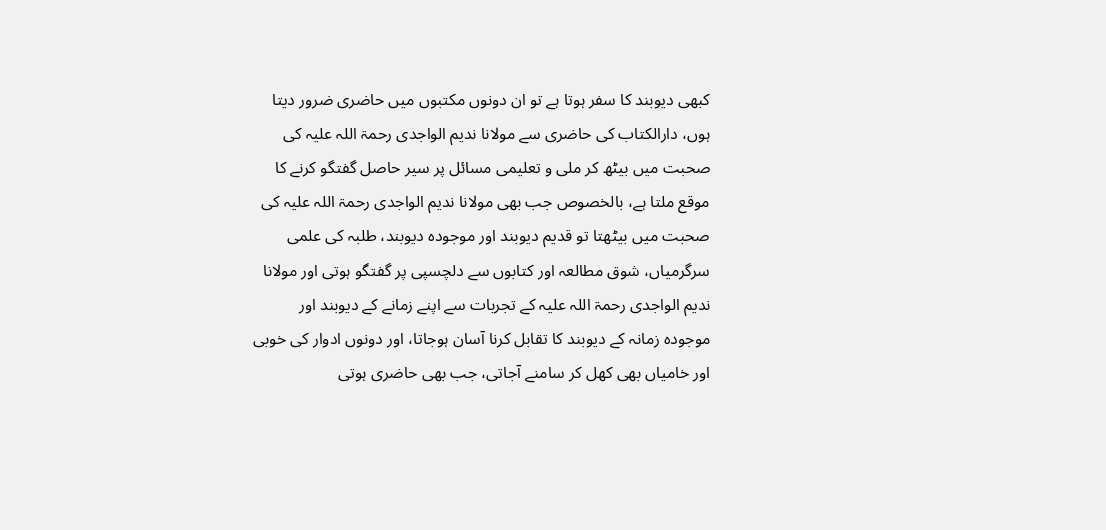کبھی دیوبند کا سفر ہوتا ہے تو ان دونوں مکتبوں میں حاضری ضرور دیتا ہوں، دارالکتاب کی حاضری سے مولانا ندیم الواجدی رحمۃ اللہ علیہ کی صحبت میں بیٹھ کر ملی و تعلیمی مسائل پر سیر حاصل گفتگو کرنے کا موقع ملتا ہے، بالخصوص جب بھی مولانا ندیم الواجدی رحمۃ اللہ علیہ کی صحبت میں بیٹھتا تو قدیم دیوبند اور موجودہ دیوبند، طلبہ کی علمی سرگرمیاں، شوق مطالعہ اور کتابوں سے دلچسپی پر گفتگو ہوتی اور مولانا ندیم الواجدی رحمۃ اللہ علیہ کے تجربات سے اپنے زمانے کے دیوبند اور موجودہ زمانہ کے دیوبند کا تقابل کرنا آسان ہوجاتا، اور دونوں ادوار کی خوبی اور خامیاں بھی کھل کر سامنے آجاتی، جب بھی حاضری ہوتی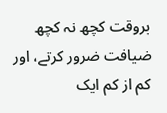بروقت کچھ نہ کچھ ضیافت ضرور کرتے، اور کم از کم ایک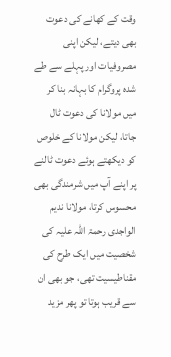وقت کے کھانے کی دعوت بھی دیتے، لیکن اپنی مصروفیات اور پہلے سے طے شدہ پروگرام کا بہانہ بنا کر میں مولانا کی دعوت ٹال جاتا، لیکن مولانا کے خلوص کو دیکھتے ہوئے دعوت ٹالنے پر اپنے آپ میں شرمندگی بھی محسوس کرتا، مولانا ندیم الواجدی رحمۃ اللہ علیہ کی شخصیت میں ایک طرح کی مقناطیسیت تھی، جو بھی ان سے قریب ہوتا تو پھر مزید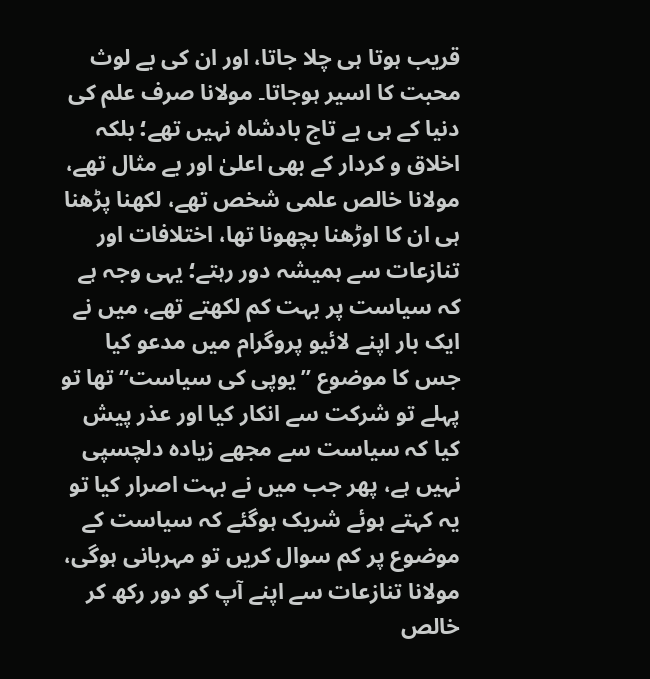قریب ہوتا ہی چلا جاتا، اور ان کی بے لوث محبت کا اسیر ہوجاتا۔ مولانا صرف علم کی دنیا کے ہی بے تاج بادشاہ نہیں تھے؛ بلکہ اخلاق و کردار کے بھی اعلیٰ اور بے مثال تھے، مولانا خالص علمی شخص تھے، لکھنا پڑھنا ہی ان کا اوڑھنا بچھونا تھا، اختلافات اور تنازعات سے ہمیشہ دور رہتے؛ یہی وجہ ہے کہ سیاست پر بہت کم لکھتے تھے، میں نے ایک بار اپنے لائیو پروگرام میں مدعو کیا جس کا موضوع ”یوپی کی سیاست“ تھا تو پہلے تو شرکت سے انکار کیا اور عذر پیش کیا کہ سیاست سے مجھے زیادہ دلچسپی نہیں ہے، پھر جب میں نے بہت اصرار کیا تو یہ کہتے ہوئے شریک ہوگئے کہ سیاست کے موضوع پر کم سوال کریں تو مہربانی ہوگی، مولانا تنازعات سے اپنے آپ کو دور رکھ کر خالص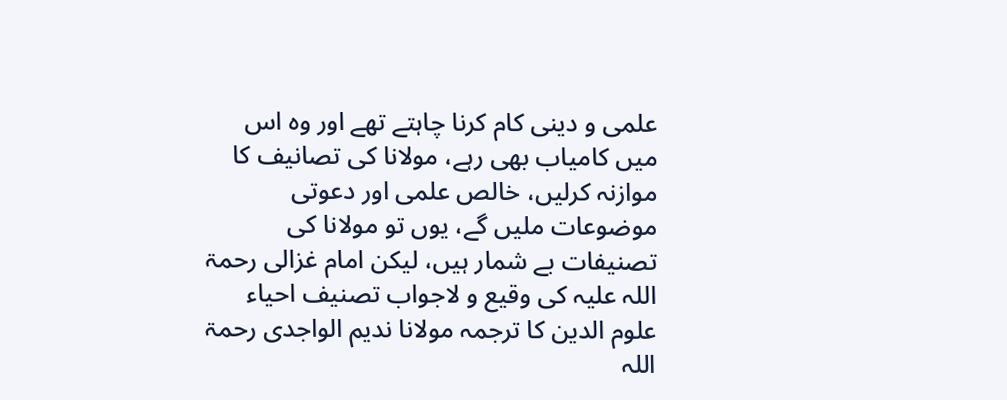علمی و دینی کام کرنا چاہتے تھے اور وہ اس میں کامیاب بھی رہے، مولانا کی تصانیف کا موازنہ کرلیں، خالص علمی اور دعوتی موضوعات ملیں گے، یوں تو مولانا کی تصنیفات بے شمار ہیں، لیکن امام غزالی رحمۃ اللہ علیہ کی وقیع و لاجواب تصنیف احیاء علوم الدین کا ترجمہ مولانا ندیم الواجدی رحمۃ اللہ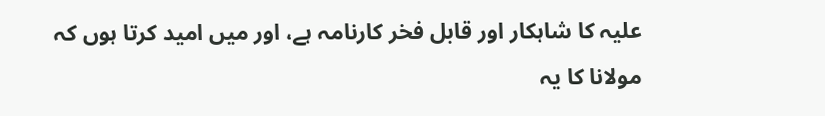علیہ کا شاہکار اور قابل فخر کارنامہ ہے، اور میں امید کرتا ہوں کہ مولانا کا یہ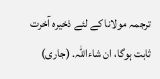ترجمہ مولانا کے لئے ذخیرہ آخرت ثابت ہوگا، ان شاءاللہ. (جاری)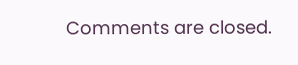Comments are closed.